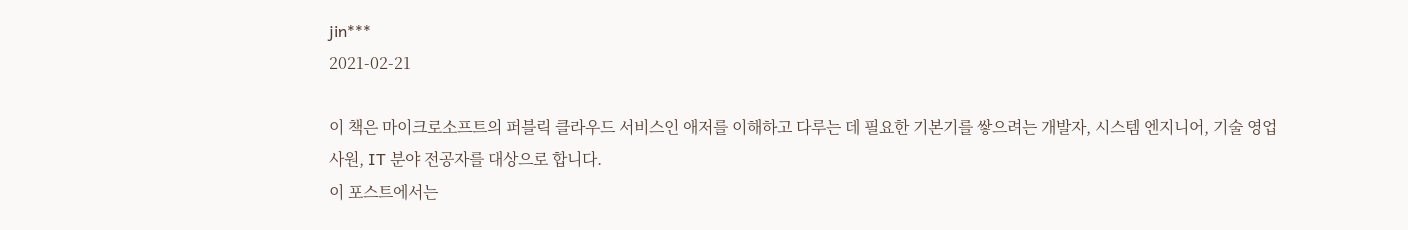jin***
2021-02-21

이 책은 마이크로소프트의 퍼블릭 클라우드 서비스인 애저를 이해하고 다루는 데 필요한 기본기를 쌓으려는 개발자, 시스템 엔지니어, 기술 영업사원, IT 분야 전공자를 대상으로 합니다.
이 포스트에서는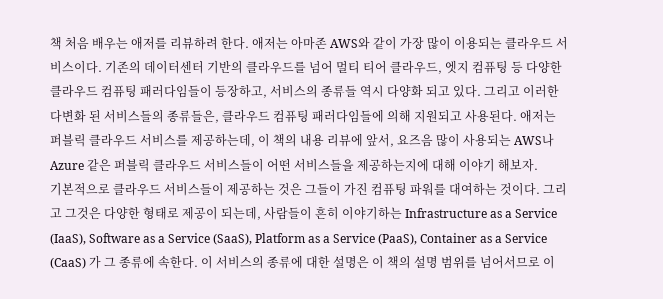책 처음 배우는 애저를 리뷰하려 한다. 애저는 아마존 AWS와 같이 가장 많이 이용되는 클라우드 서비스이다. 기존의 데이터센터 기반의 클라우드를 넘어 멀티 티어 클라우드, 엣지 컴퓨팅 등 다양한 클라우드 컴퓨팅 패러다임들이 등장하고, 서비스의 종류들 역시 다양화 되고 있다. 그리고 이러한 다변화 된 서비스들의 종류들은, 클라우드 컴퓨팅 패러다임들에 의해 지원되고 사용된다. 애저는 퍼블릭 클라우드 서비스를 제공하는데, 이 책의 내용 리뷰에 앞서, 요즈음 많이 사용되는 AWS나 Azure 같은 퍼블릭 클라우드 서비스들이 어떤 서비스들을 제공하는지에 대해 이야기 해보자.
기본적으로 클라우드 서비스들이 제공하는 것은 그들이 가진 컴퓨팅 파워를 대여하는 것이다. 그리고 그것은 다양한 형태로 제공이 되는데, 사람들이 흔히 이야기하는 Infrastructure as a Service (IaaS), Software as a Service (SaaS), Platform as a Service (PaaS), Container as a Service (CaaS) 가 그 종류에 속한다. 이 서비스의 종류에 대한 설명은 이 책의 설명 범위를 넘어서므로 이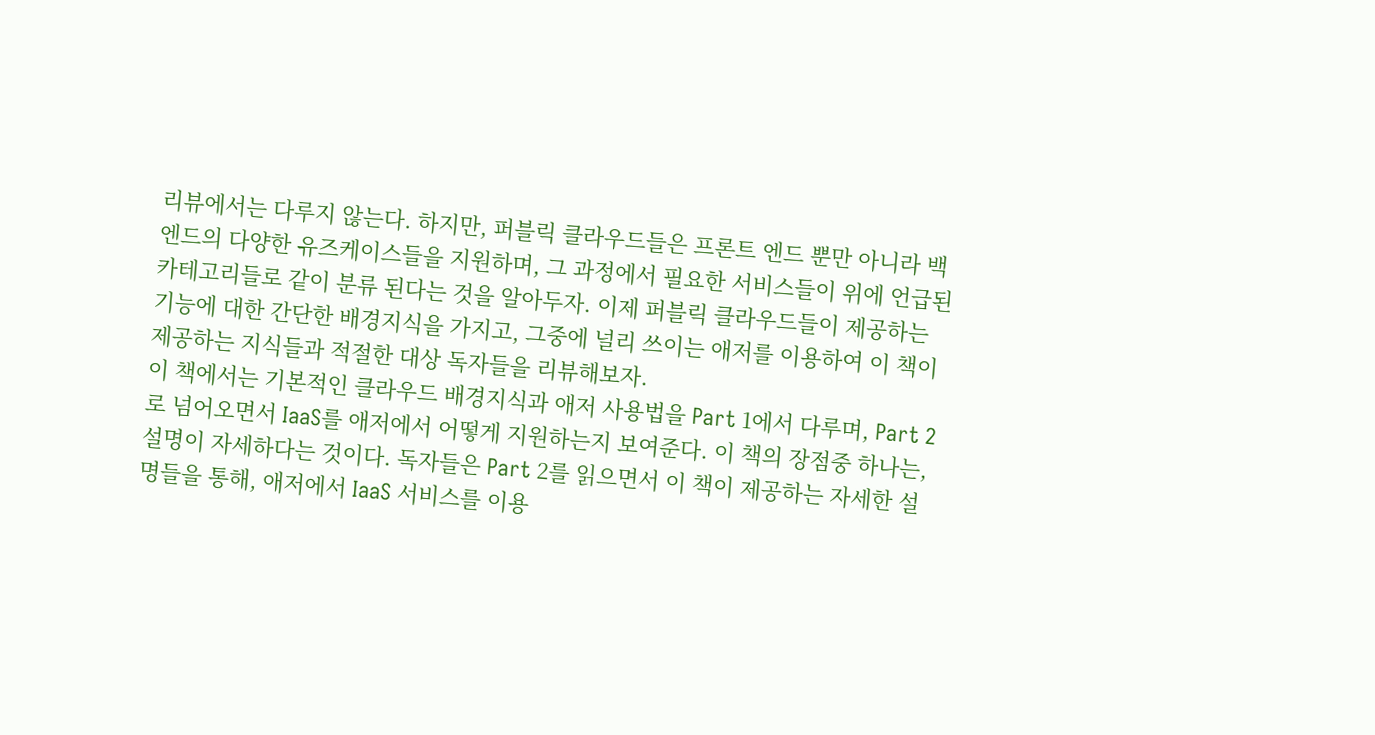리뷰에서는 다루지 않는다. 하지만, 퍼블릭 클라우드들은 프론트 엔드 뿐만 아니라 백엔드의 다양한 유즈케이스들을 지원하며, 그 과정에서 필요한 서비스들이 위에 언급된 카테고리들로 같이 분류 된다는 것을 알아두자. 이제 퍼블릭 클라우드들이 제공하는 기능에 대한 간단한 배경지식을 가지고, 그중에 널리 쓰이는 애저를 이용하여 이 책이 제공하는 지식들과 적절한 대상 독자들을 리뷰해보자.
이 책에서는 기본적인 클라우드 배경지식과 애저 사용법을 Part 1에서 다루며, Part 2로 넘어오면서 IaaS를 애저에서 어떻게 지원하는지 보여준다. 이 책의 장점중 하나는, 설명이 자세하다는 것이다. 독자들은 Part 2를 읽으면서 이 책이 제공하는 자세한 설명들을 통해, 애저에서 IaaS 서비스를 이용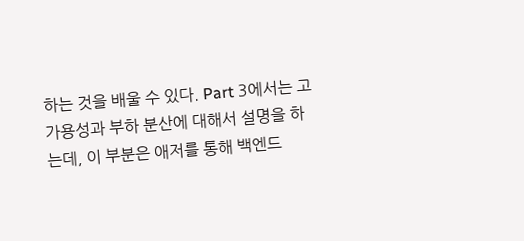하는 것을 배울 수 있다. Part 3에서는 고가용성과 부하 분산에 대해서 설명을 하는데, 이 부분은 애저를 통해 백엔드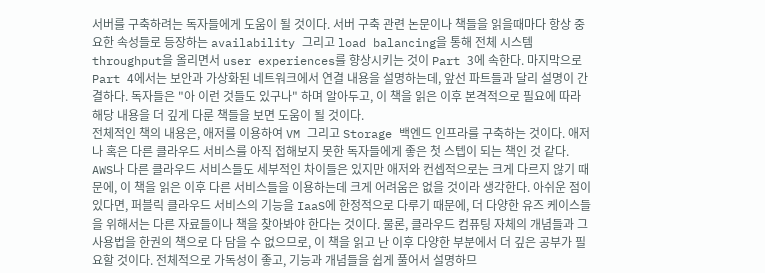서버를 구축하려는 독자들에게 도움이 될 것이다. 서버 구축 관련 논문이나 책들을 읽을때마다 항상 중요한 속성들로 등장하는 availability 그리고 load balancing을 통해 전체 시스템 throughput을 올리면서 user experiences를 향상시키는 것이 Part 3에 속한다. 마지막으로 Part 4에서는 보안과 가상화된 네트워크에서 연결 내용을 설명하는데, 앞선 파트들과 달리 설명이 간결하다. 독자들은 "아 이런 것들도 있구나" 하며 알아두고, 이 책을 읽은 이후 본격적으로 필요에 따라 해당 내용을 더 깊게 다룬 책들을 보면 도움이 될 것이다.
전체적인 책의 내용은, 애저를 이용하여 VM 그리고 Storage 백엔드 인프라를 구축하는 것이다. 애저나 혹은 다른 클라우드 서비스를 아직 접해보지 못한 독자들에게 좋은 첫 스텝이 되는 책인 것 같다. AWS나 다른 클라우드 서비스들도 세부적인 차이들은 있지만 애저와 컨셉적으로는 크게 다르지 않기 때문에, 이 책을 읽은 이후 다른 서비스들을 이용하는데 크게 어려움은 없을 것이라 생각한다. 아쉬운 점이 있다면, 퍼블릭 클라우드 서비스의 기능을 IaaS에 한정적으로 다루기 때문에, 더 다양한 유즈 케이스들을 위해서는 다른 자료들이나 책을 찾아봐야 한다는 것이다. 물론, 클라우드 컴퓨팅 자체의 개념들과 그 사용법을 한권의 책으로 다 담을 수 없으므로, 이 책을 읽고 난 이후 다양한 부분에서 더 깊은 공부가 필요할 것이다. 전체적으로 가독성이 좋고, 기능과 개념들을 쉽게 풀어서 설명하므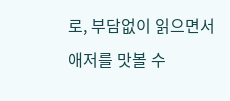로, 부담없이 읽으면서 애저를 맛볼 수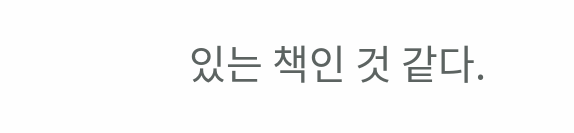있는 책인 것 같다.